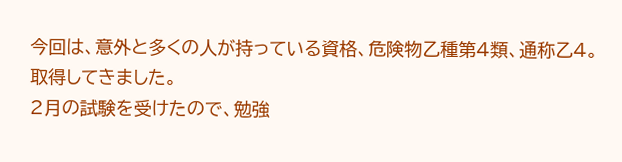今回は、意外と多くの人が持っている資格、危険物乙種第4類、通称乙4。
取得してきました。
2月の試験を受けたので、勉強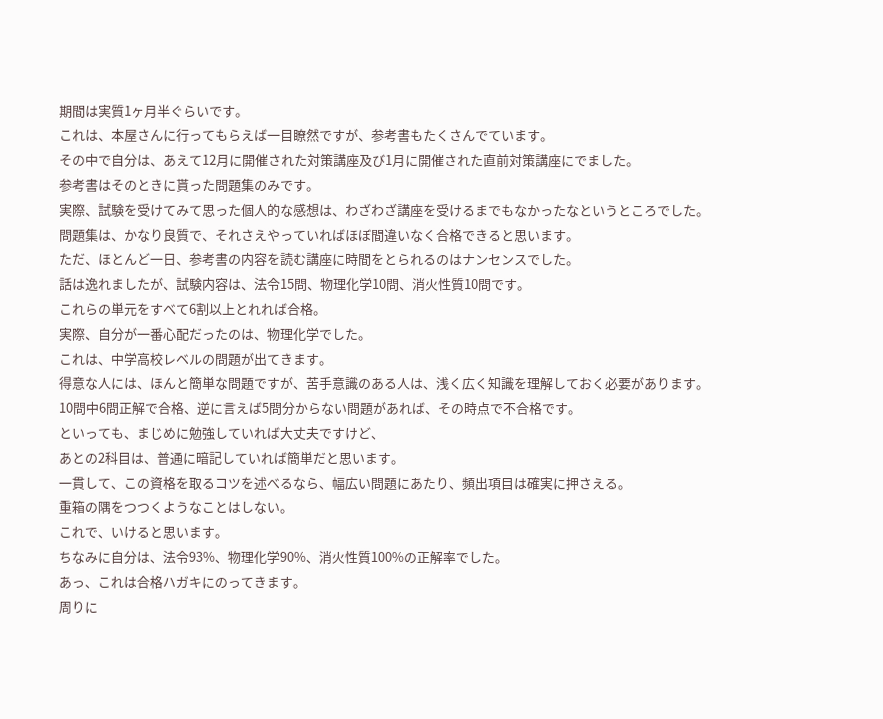期間は実質1ヶ月半ぐらいです。
これは、本屋さんに行ってもらえば一目瞭然ですが、参考書もたくさんでています。
その中で自分は、あえて12月に開催された対策講座及び1月に開催された直前対策講座にでました。
参考書はそのときに貰った問題集のみです。
実際、試験を受けてみて思った個人的な感想は、わざわざ講座を受けるまでもなかったなというところでした。
問題集は、かなり良質で、それさえやっていればほぼ間違いなく合格できると思います。
ただ、ほとんど一日、参考書の内容を読む講座に時間をとられるのはナンセンスでした。
話は逸れましたが、試験内容は、法令15問、物理化学10問、消火性質10問です。
これらの単元をすべて6割以上とれれば合格。
実際、自分が一番心配だったのは、物理化学でした。
これは、中学高校レベルの問題が出てきます。
得意な人には、ほんと簡単な問題ですが、苦手意識のある人は、浅く広く知識を理解しておく必要があります。
10問中6問正解で合格、逆に言えば5問分からない問題があれば、その時点で不合格です。
といっても、まじめに勉強していれば大丈夫ですけど、
あとの2科目は、普通に暗記していれば簡単だと思います。
一貫して、この資格を取るコツを述べるなら、幅広い問題にあたり、頻出項目は確実に押さえる。
重箱の隅をつつくようなことはしない。
これで、いけると思います。
ちなみに自分は、法令93%、物理化学90%、消火性質100%の正解率でした。
あっ、これは合格ハガキにのってきます。
周りに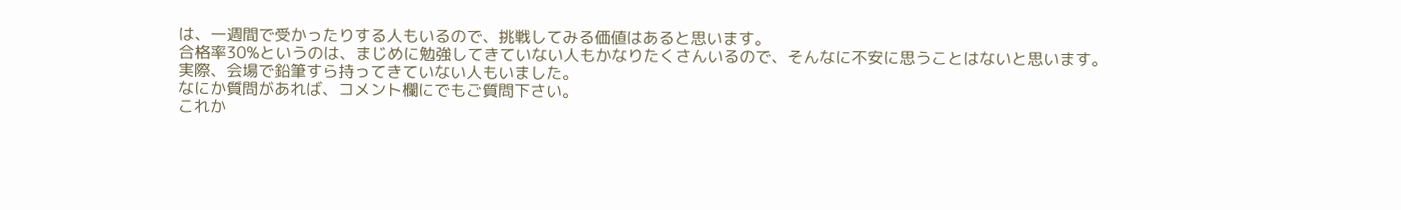は、一週間で受かったりする人もいるので、挑戦してみる価値はあると思います。
合格率30%というのは、まじめに勉強してきていない人もかなりたくさんいるので、そんなに不安に思うことはないと思います。
実際、会場で鉛筆すら持ってきていない人もいました。
なにか質問があれば、コメント欄にでもご質問下さい。
これか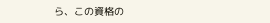ら、この資格の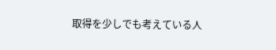取得を少しでも考えている人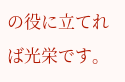の役に立てれば光栄です。